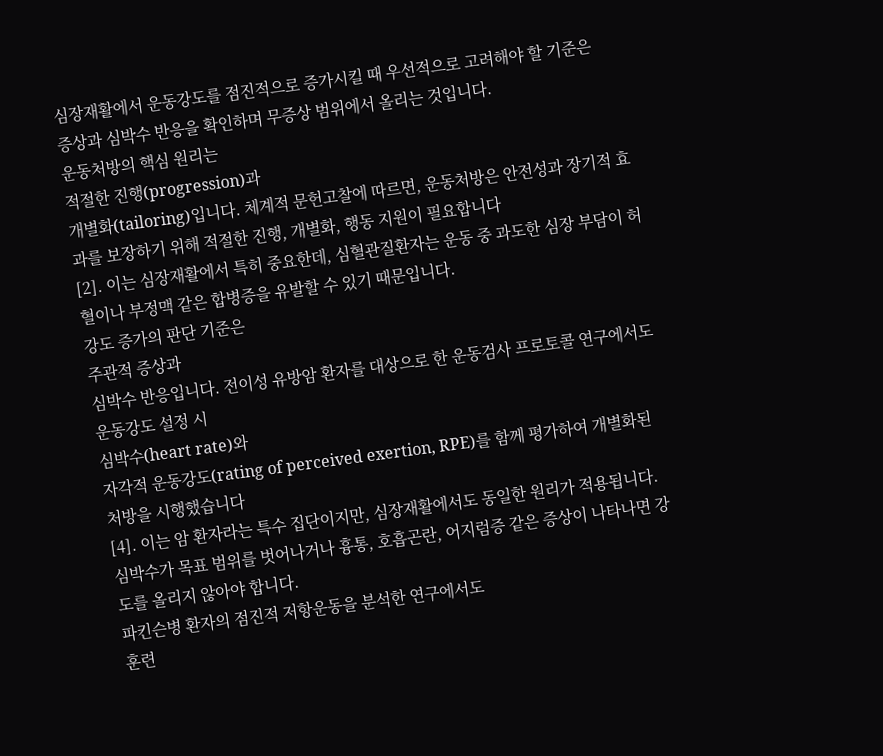심장재활에서 운동강도를 점진적으로 증가시킬 때 우선적으로 고려해야 할 기준은
증상과 심박수 반응을 확인하며 무증상 범위에서 올리는 것입니다.
운동처방의 핵심 원리는
적절한 진행(progression)과
개별화(tailoring)입니다. 체계적 문헌고찰에 따르면, 운동처방은 안전성과 장기적 효과를 보장하기 위해 적절한 진행, 개별화, 행동 지원이 필요합니다
[2]. 이는 심장재활에서 특히 중요한데, 심혈관질환자는 운동 중 과도한 심장 부담이 허혈이나 부정맥 같은 합병증을 유발할 수 있기 때문입니다.
강도 증가의 판단 기준은
주관적 증상과
심박수 반응입니다. 전이성 유방암 환자를 대상으로 한 운동검사 프로토콜 연구에서도 운동강도 설정 시
심박수(heart rate)와
자각적 운동강도(rating of perceived exertion, RPE)를 함께 평가하여 개별화된 처방을 시행했습니다
[4]. 이는 암 환자라는 특수 집단이지만, 심장재활에서도 동일한 원리가 적용됩니다. 심박수가 목표 범위를 벗어나거나 흉통, 호흡곤란, 어지럼증 같은 증상이 나타나면 강도를 올리지 않아야 합니다.
파킨슨병 환자의 점진적 저항운동을 분석한 연구에서도
훈련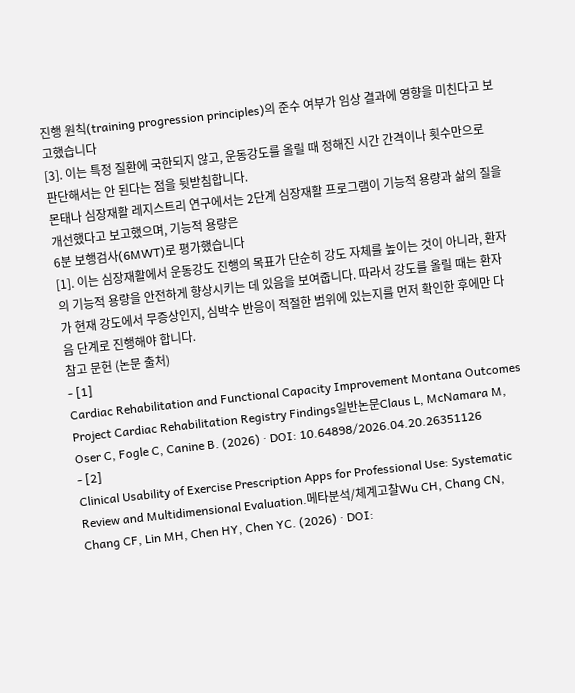진행 원칙(training progression principles)의 준수 여부가 임상 결과에 영향을 미친다고 보고했습니다
[3]. 이는 특정 질환에 국한되지 않고, 운동강도를 올릴 때 정해진 시간 간격이나 횟수만으로 판단해서는 안 된다는 점을 뒷받침합니다.
몬태나 심장재활 레지스트리 연구에서는 2단계 심장재활 프로그램이 기능적 용량과 삶의 질을 개선했다고 보고했으며, 기능적 용량은
6분 보행검사(6MWT)로 평가했습니다
[1]. 이는 심장재활에서 운동강도 진행의 목표가 단순히 강도 자체를 높이는 것이 아니라, 환자의 기능적 용량을 안전하게 향상시키는 데 있음을 보여줍니다. 따라서 강도를 올릴 때는 환자가 현재 강도에서 무증상인지, 심박수 반응이 적절한 범위에 있는지를 먼저 확인한 후에만 다음 단계로 진행해야 합니다.
참고 문헌 (논문 출처)
- [1]
Cardiac Rehabilitation and Functional Capacity Improvement Montana Outcomes Project Cardiac Rehabilitation Registry Findings일반논문Claus L, McNamara M, Oser C, Fogle C, Canine B. (2026) · DOI: 10.64898/2026.04.20.26351126
- [2]
Clinical Usability of Exercise Prescription Apps for Professional Use: Systematic Review and Multidimensional Evaluation.메타분석/체계고찰Wu CH, Chang CN, Chang CF, Lin MH, Chen HY, Chen YC. (2026) · DOI: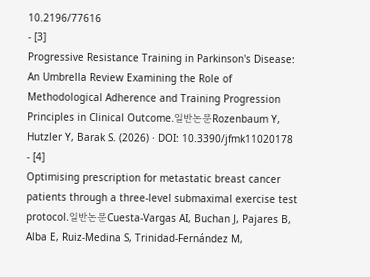10.2196/77616
- [3]
Progressive Resistance Training in Parkinson's Disease: An Umbrella Review Examining the Role of Methodological Adherence and Training Progression Principles in Clinical Outcome.일반논문Rozenbaum Y, Hutzler Y, Barak S. (2026) · DOI: 10.3390/jfmk11020178
- [4]
Optimising prescription for metastatic breast cancer patients through a three-level submaximal exercise test protocol.일반논문Cuesta-Vargas AI, Buchan J, Pajares B, Alba E, Ruiz-Medina S, Trinidad-Fernández M,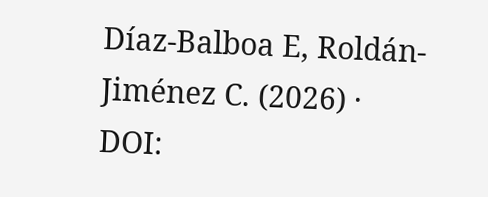Díaz-Balboa E, Roldán-Jiménez C. (2026) · DOI: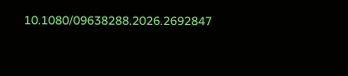10.1080/09638288.2026.2692847